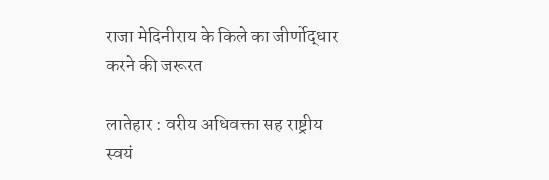राजा मेदिनीराय के किले का जीर्णोद्धार करने की जरूरत

लातेहार : वरीय अधिवक्ता सह राष्ट्रीय स्वयं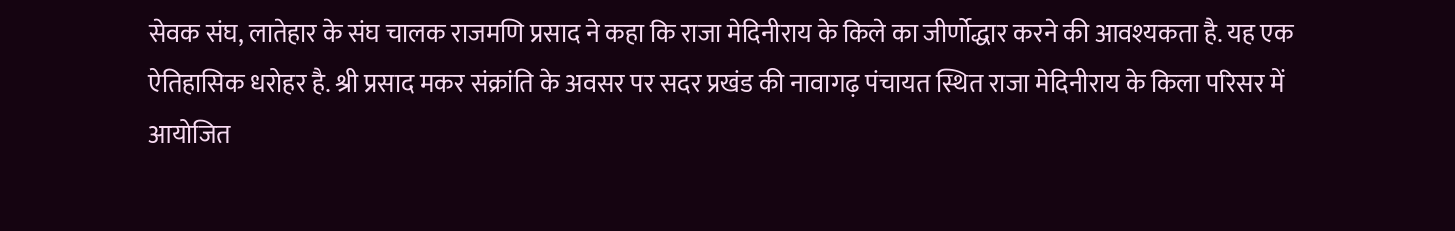सेवक संघ, लातेहार के संघ चालक राजमणि प्रसाद ने कहा कि राजा मेदिनीराय के किले का जीर्णोद्धार करने की आवश्यकता है. यह एक ऐतिहासिक धरोहर है. श्री प्रसाद मकर संक्रांति के अवसर पर सदर प्रखंड की नावागढ़ पंचायत स्थित राजा मेदिनीराय के किला परिसर में आयोजित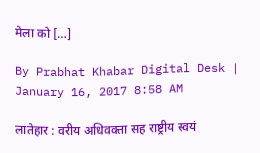मेला को […]

By Prabhat Khabar Digital Desk | January 16, 2017 8:58 AM

लातेहार : वरीय अधिवक्ता सह राष्ट्रीय स्वयं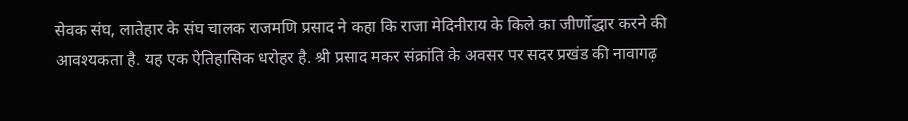सेवक संघ, लातेहार के संघ चालक राजमणि प्रसाद ने कहा कि राजा मेदिनीराय के किले का जीर्णोद्धार करने की आवश्यकता है. यह एक ऐतिहासिक धरोहर है. श्री प्रसाद मकर संक्रांति के अवसर पर सदर प्रखंड की नावागढ़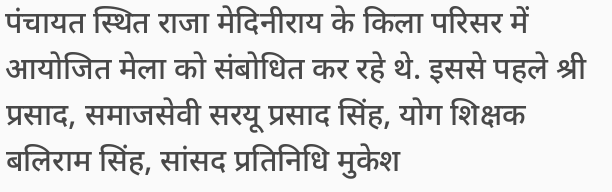पंचायत स्थित राजा मेदिनीराय के किला परिसर में आयोजित मेला को संबोधित कर रहे थे. इससे पहले श्री प्रसाद, समाजसेवी सरयू प्रसाद सिंह, योग शिक्षक बलिराम सिंह, सांसद प्रतिनिधि मुकेश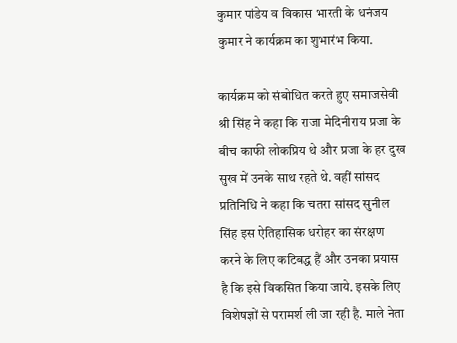कुमार पांडेय व विकास भारती के धनंजय कुमार ने कार्यक्रम का शुभारंभ किया.

कार्यक्रम को संबोधित करते हुए समाजसेवी श्री सिंह ने कहा कि राजा मेदिनीराय प्रजा के बीच काफी लोकप्रिय थे और प्रजा के हर दुख सुख में उनके साथ रहते थे. वहीं सांसद प्रतिनिधि ने कहा कि चतरा सांसद सुनील सिंह इस ऐतिहासिक धरोहर का संरक्षण करने के लिए कटिबद्ध हैं और उनका प्रयास है कि इसे विकसित किया जाये. इसके लिए विशेषज्ञों से परामर्श ली जा रही है. माले नेता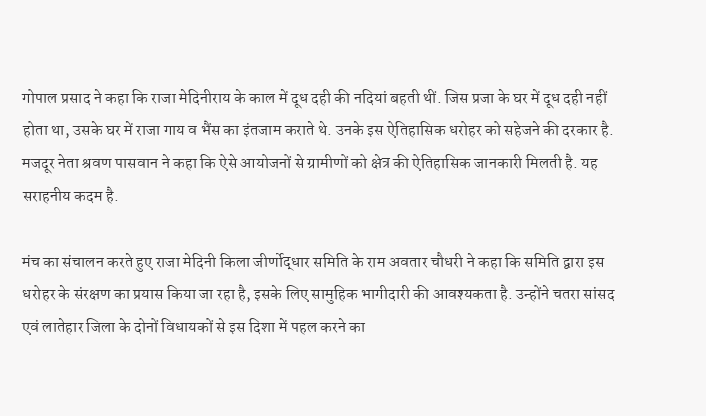गोपाल प्रसाद ने कहा कि राजा मेदिनीराय के काल में दूध दही की नदियां बहती थीं. जिस प्रजा के घर में दूध दही नहीं होता था, उसके घर में राजा गाय व भैंस का इंतजाम कराते थे. उनके इस ऐतिहासिक धरोहर को सहेजने की दरकार है. मजदूर नेता श्रवण पासवान ने कहा कि ऐसे आयोजनों से ग्रामीणों को क्षेत्र की ऐतिहासिक जानकारी मिलती है. यह सराहनीय कदम है.

मंच का संचालन करते हुए राजा मेदिनी किला जीर्णोद्धार समिति के राम अवतार चौधरी ने कहा कि समिति द्वारा इस धरोहर के संरक्षण का प्रयास किया जा रहा है, इसके लिए सामुहिक भागीदारी की आवश्यकता है. उन्होंने चतरा सांसद एवं लातेहार जिला के दोनों विधायकों से इस दिशा में पहल करने का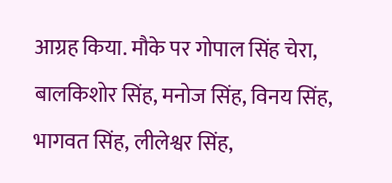आग्रह किया. मौके पर गोपाल सिंह चेरा, बालकिशोर सिंह, मनोज सिंह, विनय सिंह, भागवत सिंह, लीलेश्वर सिंह,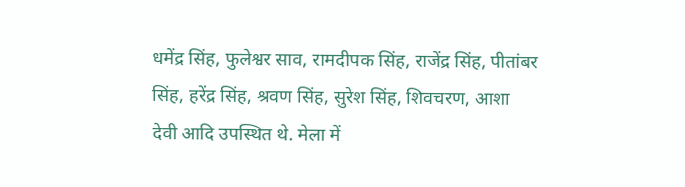धमेंद्र सिंह, फुलेश्वर साव, रामदीपक सिंह, राजेंद्र सिंह, पीतांबर सिंह, हरेंद्र सिंह, श्रवण सिंह, सुरेश सिंह, शिवचरण, आशा देवी आदि उपस्थित थे. मेला में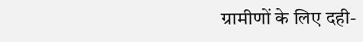ग्रामीणों के लिए दही-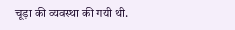चूड़ा की व्यवस्था की गयी थी.